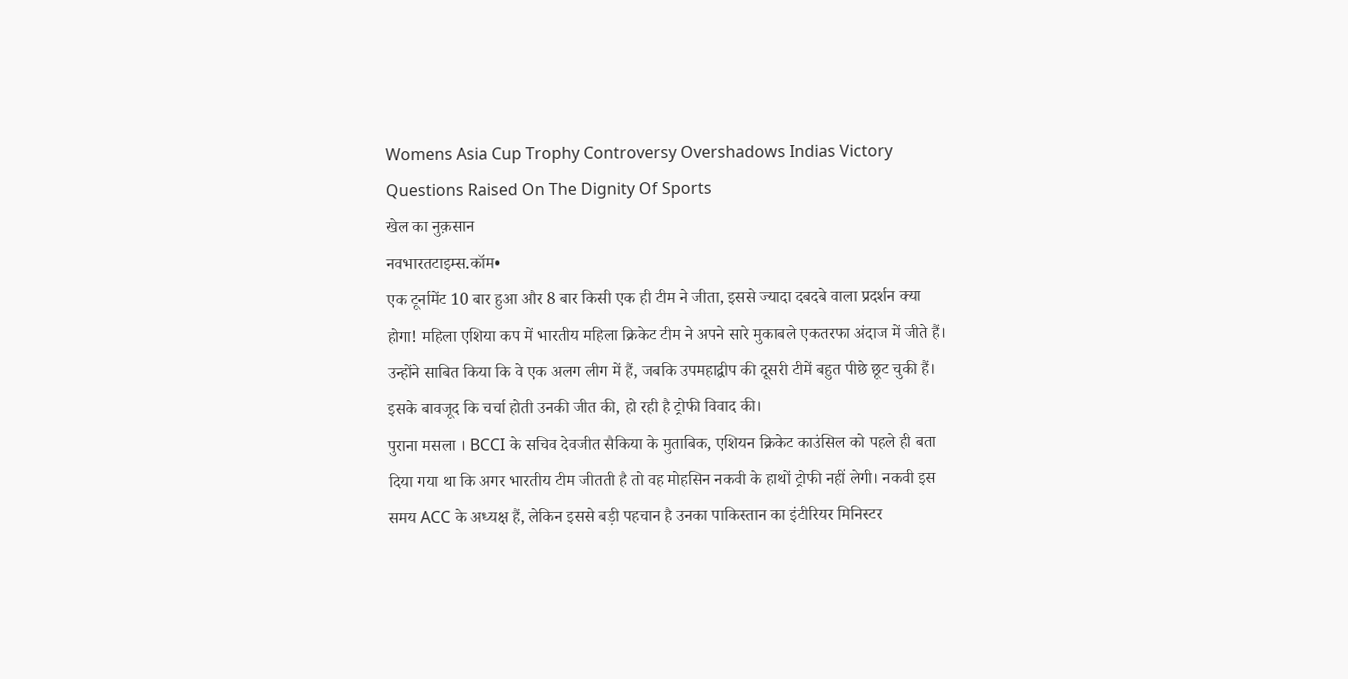Womens Asia Cup Trophy Controversy Overshadows Indias Victory Questions Raised On The Dignity Of Sports
खेल का नुक़सान
नवभारतटाइम्स.कॉम•
एक टूर्नामेंट 10 बार हुआ और 8 बार किसी एक ही टीम ने जीता, इससे ज्यादा दबदबे वाला प्रदर्शन क्या होगा! महिला एशिया कप में भारतीय महिला क्रिकेट टीम ने अपने सारे मुकाबले एकतरफा अंदाज में जीते हैं। उन्होंने साबित किया कि वे एक अलग लीग में हैं, जबकि उपमहाद्वीप की दूसरी टीमें बहुत पीछे छूट चुकी हैं। इसके बावजूद कि चर्चा होती उनकी जीत की, हो रही है ट्रोफी विवाद की।
पुराना मसला । BCCI के सचिव देवजीत सैकिया के मुताबिक, एशियन क्रिकेट काउंसिल को पहले ही बता दिया गया था कि अगर भारतीय टीम जीतती है तो वह मोहसिन नकवी के हाथों ट्रोफी नहीं लेगी। नकवी इस समय ACC के अध्यक्ष हैं, लेकिन इससे बड़ी पहचान है उनका पाकिस्तान का इंटीरियर मिनिस्टर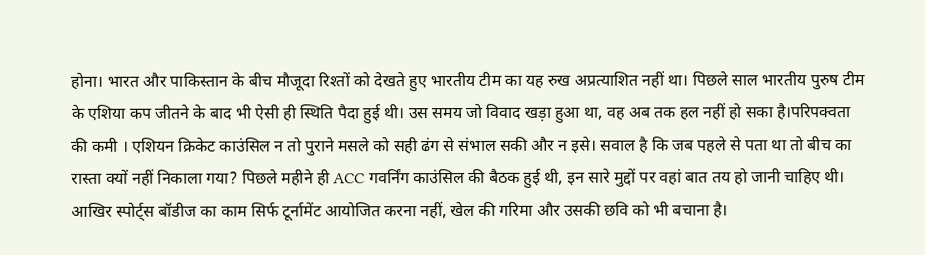होना। भारत और पाकिस्तान के बीच मौजूदा रिश्तों को देखते हुए भारतीय टीम का यह रुख अप्रत्याशित नहीं था। पिछले साल भारतीय पुरुष टीम के एशिया कप जीतने के बाद भी ऐसी ही स्थिति पैदा हुई थी। उस समय जो विवाद खड़ा हुआ था, वह अब तक हल नहीं हो सका है।परिपक्वता की कमी । एशियन क्रिकेट काउंसिल न तो पुराने मसले को सही ढंग से संभाल सकी और न इसे। सवाल है कि जब पहले से पता था तो बीच का रास्ता क्यों नहीं निकाला गया? पिछले महीने ही ACC गवर्निंग काउंसिल की बैठक हुई थी, इन सारे मुद्दों पर वहां बात तय हो जानी चाहिए थी। आखिर स्पोर्ट्स बॉडीज का काम सिर्फ टूर्नामेंट आयोजित करना नहीं, खेल की गरिमा और उसकी छवि को भी बचाना है।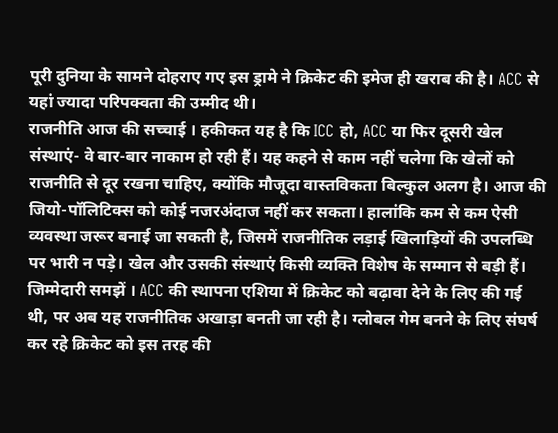पूरी दुनिया के सामने दोहराए गए इस ड्रामे ने क्रिकेट की इमेज ही खराब की है। ACC से यहां ज्यादा परिपक्वता की उम्मीद थी।
राजनीति आज की सच्चाई । हकीकत यह है कि ICC हो, ACC या फिर दूसरी खेल संस्थाएं- वे बार-बार नाकाम हो रही हैं। यह कहने से काम नहीं चलेगा कि खेलों को राजनीति से दूर रखना चाहिए, क्योंकि मौजूदा वास्तविकता बिल्कुल अलग है। आज की जियो-पॉलिटिक्स को कोई नजरअंदाज नहीं कर सकता। हालांकि कम से कम ऐसी व्यवस्था जरूर बनाई जा सकती है, जिसमें राजनीतिक लड़ाई खिलाड़ियों की उपलब्धि पर भारी न पड़े। खेल और उसकी संस्थाएं किसी व्यक्ति विशेष के सम्मान से बड़ी हैं।
जिम्मेदारी समझें । ACC की स्थापना एशिया में क्रिकेट को बढ़ावा देने के लिए की गई थी, पर अब यह राजनीतिक अखाड़ा बनती जा रही है। ग्लोबल गेम बनने के लिए संघर्ष कर रहे क्रिकेट को इस तरह की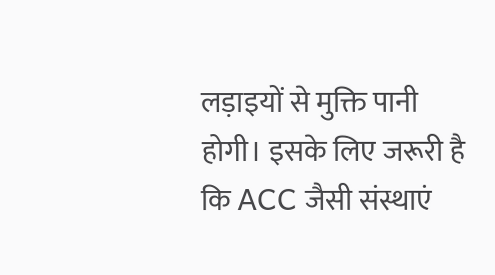लड़ाइयों से मुक्ति पानी होगी। इसके लिए जरूरी है कि ACC जैसी संस्थाएं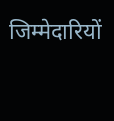जिम्मेदारियों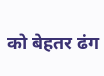को बेहतर ढंग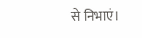से निभाएं।